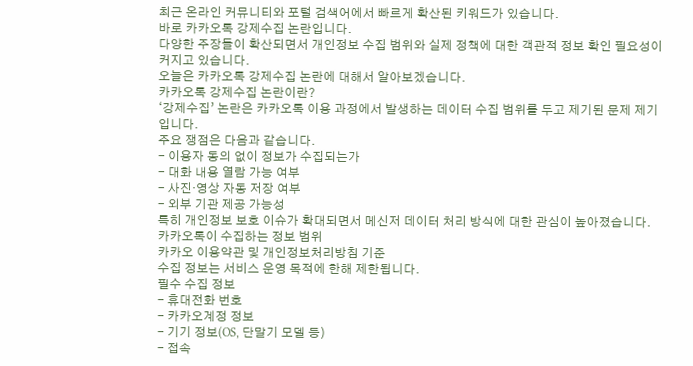최근 온라인 커뮤니티와 포털 검색어에서 빠르게 확산된 키워드가 있습니다.
바로 카카오톡 강제수집 논란입니다.
다양한 주장들이 확산되면서 개인정보 수집 범위와 실제 정책에 대한 객관적 정보 확인 필요성이 커지고 있습니다.
오늘은 카카오톡 강제수집 논란에 대해서 알아보겠습니다.
카카오톡 강제수집 논란이란?
‘강제수집’ 논란은 카카오톡 이용 과정에서 발생하는 데이터 수집 범위를 두고 제기된 문제 제기입니다.
주요 쟁점은 다음과 같습니다.
- 이용자 동의 없이 정보가 수집되는가
- 대화 내용 열람 가능 여부
- 사진·영상 자동 저장 여부
- 외부 기관 제공 가능성
특히 개인정보 보호 이슈가 확대되면서 메신저 데이터 처리 방식에 대한 관심이 높아졌습니다.
카카오톡이 수집하는 정보 범위
카카오 이용약관 및 개인정보처리방침 기준
수집 정보는 서비스 운영 목적에 한해 제한됩니다.
필수 수집 정보
- 휴대전화 번호
- 카카오계정 정보
- 기기 정보(OS, 단말기 모델 등)
- 접속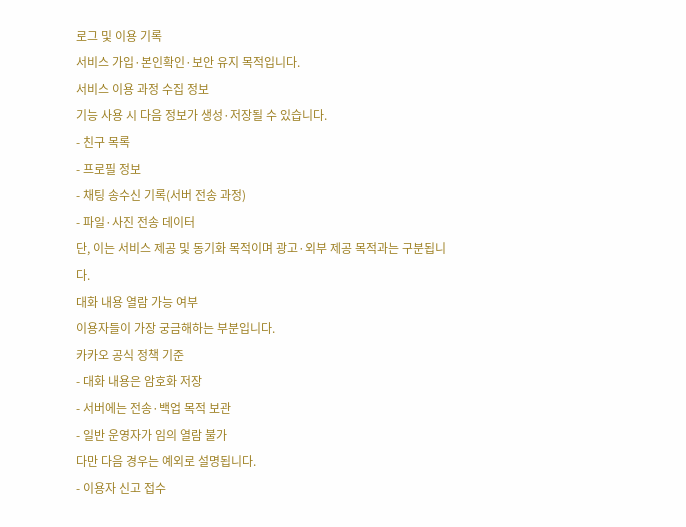로그 및 이용 기록
서비스 가입·본인확인·보안 유지 목적입니다.
서비스 이용 과정 수집 정보
기능 사용 시 다음 정보가 생성·저장될 수 있습니다.
- 친구 목록
- 프로필 정보
- 채팅 송수신 기록(서버 전송 과정)
- 파일·사진 전송 데이터
단, 이는 서비스 제공 및 동기화 목적이며 광고·외부 제공 목적과는 구분됩니다.
대화 내용 열람 가능 여부
이용자들이 가장 궁금해하는 부분입니다.
카카오 공식 정책 기준
- 대화 내용은 암호화 저장
- 서버에는 전송·백업 목적 보관
- 일반 운영자가 임의 열람 불가
다만 다음 경우는 예외로 설명됩니다.
- 이용자 신고 접수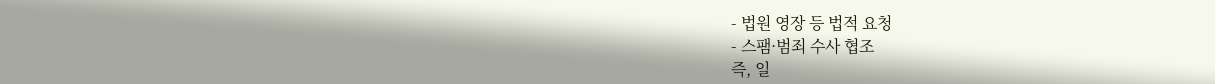- 법원 영장 등 법적 요청
- 스팸·범죄 수사 협조
즉, 일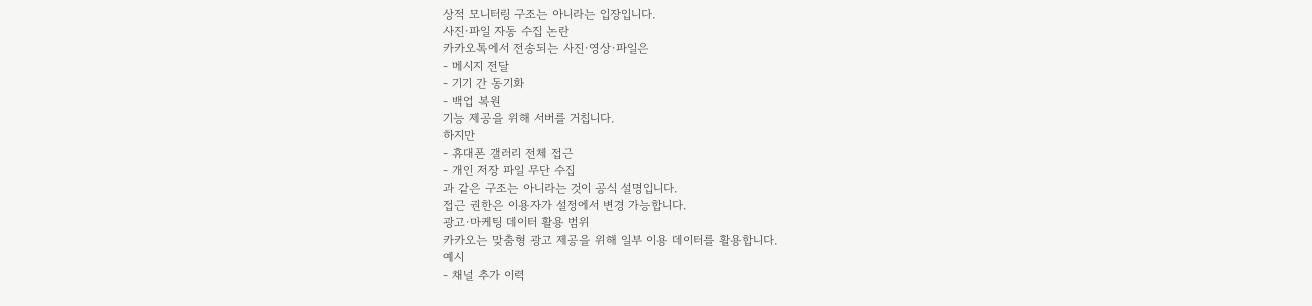상적 모니터링 구조는 아니라는 입장입니다.
사진·파일 자동 수집 논란
카카오톡에서 전송되는 사진·영상·파일은
- 메시지 전달
- 기기 간 동기화
- 백업 복원
기능 제공을 위해 서버를 거칩니다.
하지만
- 휴대폰 갤러리 전체 접근
- 개인 저장 파일 무단 수집
과 같은 구조는 아니라는 것이 공식 설명입니다.
접근 권한은 이용자가 설정에서 변경 가능합니다.
광고·마케팅 데이터 활용 범위
카카오는 맞춤형 광고 제공을 위해 일부 이용 데이터를 활용합니다.
예시
- 채널 추가 이력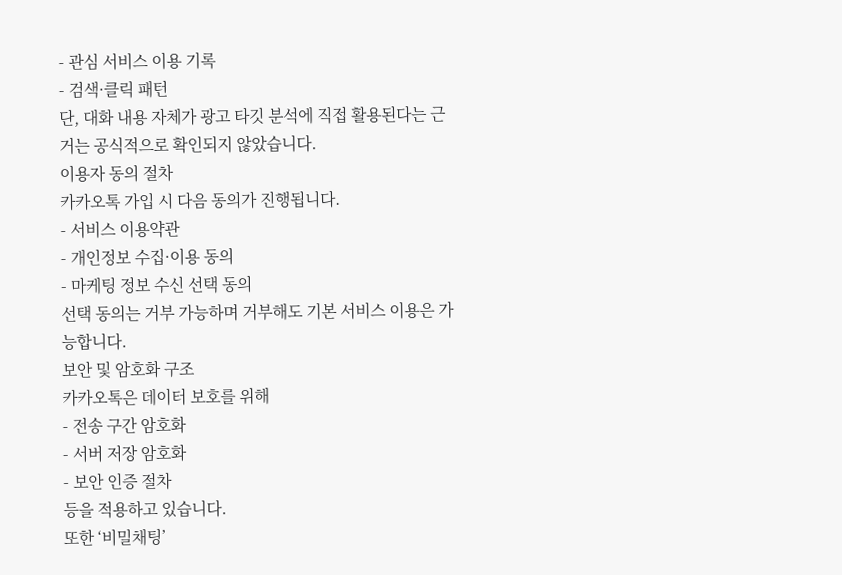- 관심 서비스 이용 기록
- 검색·클릭 패턴
단, 대화 내용 자체가 광고 타깃 분석에 직접 활용된다는 근거는 공식적으로 확인되지 않았습니다.
이용자 동의 절차
카카오톡 가입 시 다음 동의가 진행됩니다.
- 서비스 이용약관
- 개인정보 수집·이용 동의
- 마케팅 정보 수신 선택 동의
선택 동의는 거부 가능하며 거부해도 기본 서비스 이용은 가능합니다.
보안 및 암호화 구조
카카오톡은 데이터 보호를 위해
- 전송 구간 암호화
- 서버 저장 암호화
- 보안 인증 절차
등을 적용하고 있습니다.
또한 ‘비밀채팅’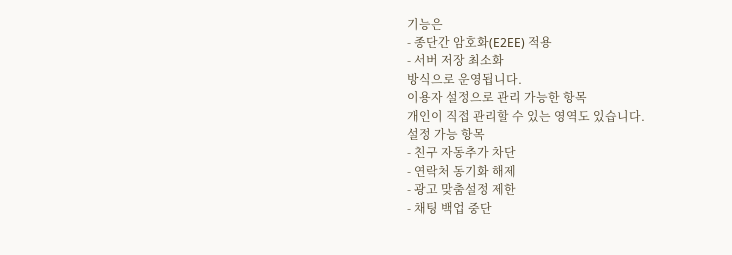기능은
- 종단간 암호화(E2EE) 적용
- 서버 저장 최소화
방식으로 운영됩니다.
이용자 설정으로 관리 가능한 항목
개인이 직접 관리할 수 있는 영역도 있습니다.
설정 가능 항목
- 친구 자동추가 차단
- 연락처 동기화 해제
- 광고 맞춤설정 제한
- 채팅 백업 중단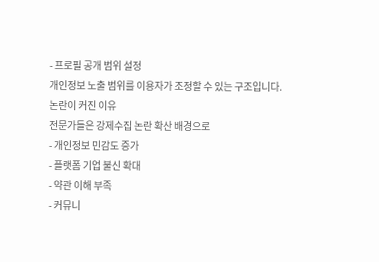- 프로필 공개 범위 설정
개인정보 노출 범위를 이용자가 조정할 수 있는 구조입니다.
논란이 커진 이유
전문가들은 강제수집 논란 확산 배경으로
- 개인정보 민감도 증가
- 플랫폼 기업 불신 확대
- 약관 이해 부족
- 커뮤니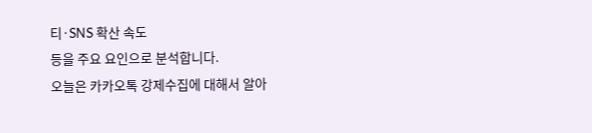티·SNS 확산 속도
등을 주요 요인으로 분석합니다.
오늘은 카카오톡 강제수집에 대해서 알아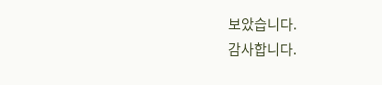보았습니다.
감사합니다.